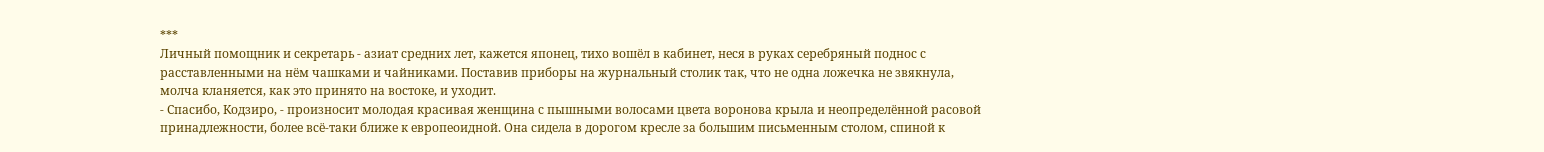***
Личный помощник и секретарь - азиат средних лет, кажется японец, тихо вошёл в кабинет, неся в руках серебряный поднос с расставленными на нём чашками и чайниками. Поставив приборы на журнальный столик так, что не одна ложечка не звякнула, молча кланяется, как это принято на востоке, и уходит.
- Спасибо, Кодзиро, - произносит молодая красивая женщина с пышными волосами цвета воронова крыла и неопределённой расовой принадлежности, более всё-таки ближе к европеоидной. Она сидела в дорогом кресле за большим письменным столом, спиной к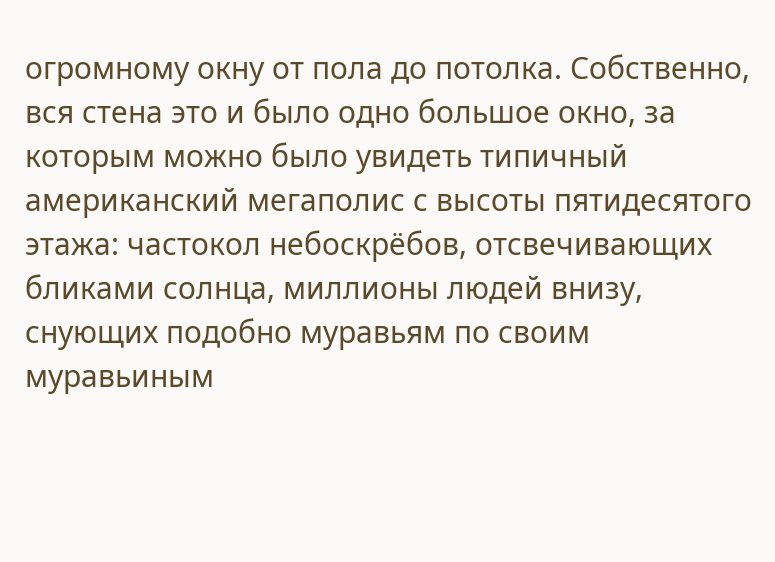огромному окну от пола до потолка. Собственно, вся стена это и было одно большое окно, за которым можно было увидеть типичный американский мегаполис с высоты пятидесятого этажа: частокол небоскрёбов, отсвечивающих бликами солнца, миллионы людей внизу, снующих подобно муравьям по своим муравьиным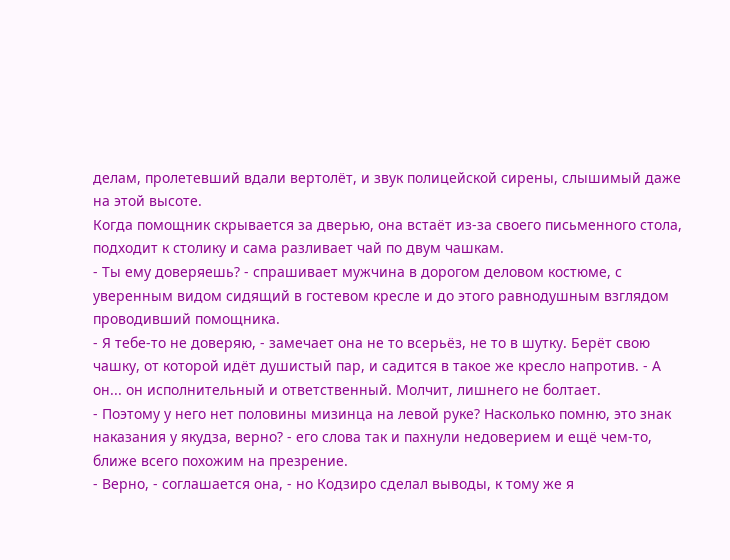делам, пролетевший вдали вертолёт, и звук полицейской сирены, слышимый даже на этой высоте.
Когда помощник скрывается за дверью, она встаёт из-за своего письменного стола, подходит к столику и сама разливает чай по двум чашкам.
- Ты ему доверяешь? - спрашивает мужчина в дорогом деловом костюме, с уверенным видом сидящий в гостевом кресле и до этого равнодушным взглядом проводивший помощника.
- Я тебе-то не доверяю, - замечает она не то всерьёз, не то в шутку. Берёт свою чашку, от которой идёт душистый пар, и садится в такое же кресло напротив. - А он... он исполнительный и ответственный. Молчит, лишнего не болтает.
- Поэтому у него нет половины мизинца на левой руке? Насколько помню, это знак наказания у якудза, верно? - его слова так и пахнули недоверием и ещё чем-то, ближе всего похожим на презрение.
- Верно, - соглашается она, - но Кодзиро сделал выводы, к тому же я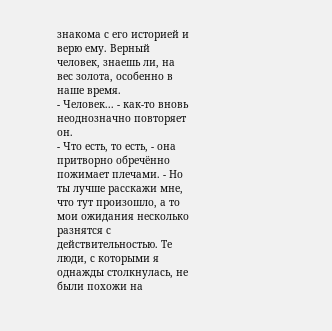знакома с его историей и верю ему. Верный человек, знаешь ли, на вес золота, особенно в наше время.
- Человек... - как-то вновь неоднозначно повторяет он.
- Что есть, то есть, - она притворно обречённо пожимает плечами. - Но ты лучше расскажи мне, что тут произошло, а то мои ожидания несколько разнятся с действительностью. Те люди, с которыми я однажды столкнулась, не были похожи на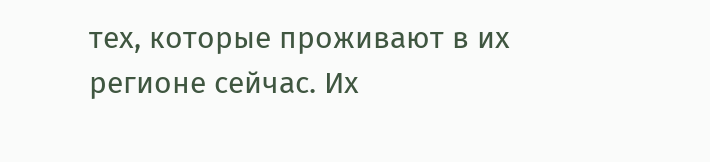тех, которые проживают в их регионе сейчас. Их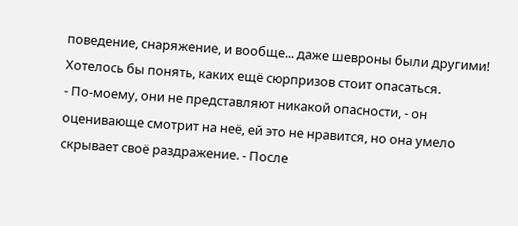поведение, снаряжение, и вообще... даже шевроны были другими! Хотелось бы понять, каких ещё сюрпризов стоит опасаться.
- По-моему, они не представляют никакой опасности, - он оценивающе смотрит на неё, ей это не нравится, но она умело скрывает своё раздражение. - После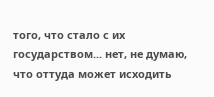того, что стало с их государством... нет, не думаю, что оттуда может исходить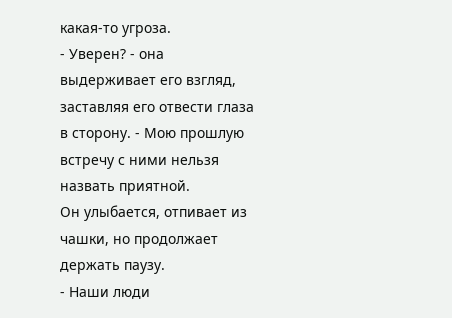какая-то угроза.
- Уверен? - она выдерживает его взгляд, заставляя его отвести глаза в сторону. - Мою прошлую встречу с ними нельзя назвать приятной.
Он улыбается, отпивает из чашки, но продолжает держать паузу.
- Наши люди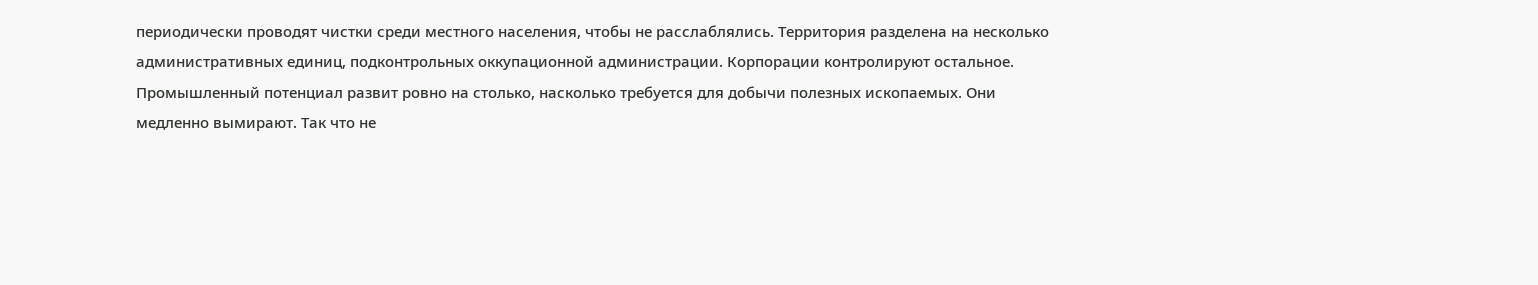периодически проводят чистки среди местного населения, чтобы не расслаблялись. Территория разделена на несколько административных единиц, подконтрольных оккупационной администрации. Корпорации контролируют остальное. Промышленный потенциал развит ровно на столько, насколько требуется для добычи полезных ископаемых. Они медленно вымирают. Так что не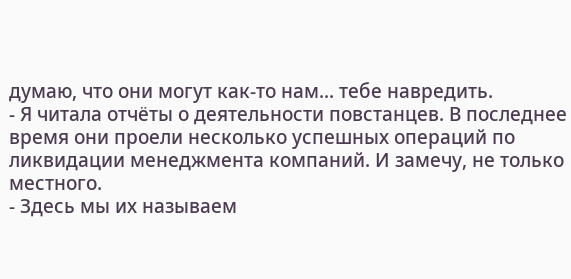думаю, что они могут как-то нам... тебе навредить.
- Я читала отчёты о деятельности повстанцев. В последнее время они проели несколько успешных операций по ликвидации менеджмента компаний. И замечу, не только местного.
- Здесь мы их называем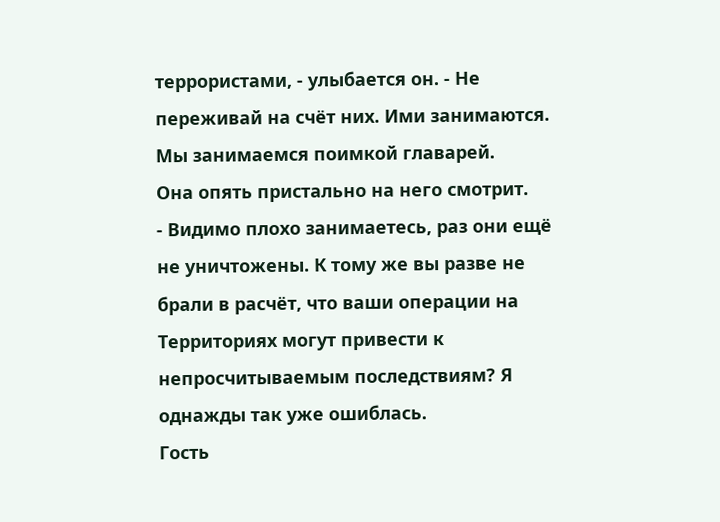террористами, - улыбается он. - Не переживай на счёт них. Ими занимаются. Мы занимаемся поимкой главарей.
Она опять пристально на него смотрит.
- Видимо плохо занимаетесь, раз они ещё не уничтожены. К тому же вы разве не брали в расчёт, что ваши операции на Территориях могут привести к непросчитываемым последствиям? Я однажды так уже ошиблась.
Гость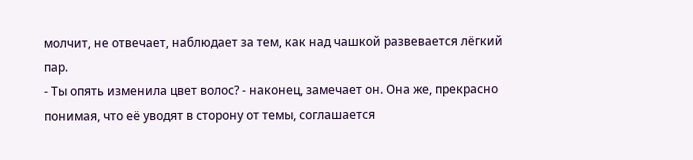молчит, не отвечает, наблюдает за тем, как над чашкой развевается лёгкий пар.
- Ты опять изменила цвет волос? - наконец, замечает он. Она же, прекрасно понимая, что её уводят в сторону от темы, соглашается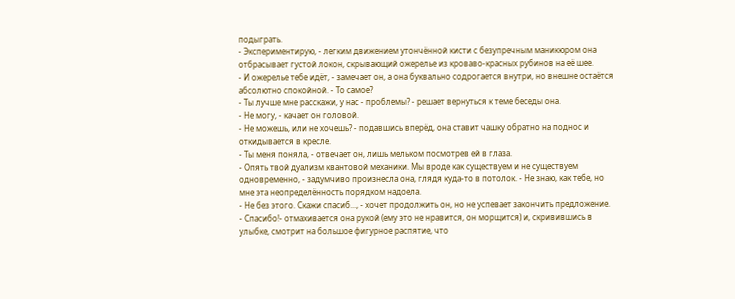подыграть.
- Экспериментирую, - легким движением утончённой кисти с безупречным маникюром она отбрасывает густой локон, скрывающий ожерелье из кроваво-красных рубинов на её шее.
- И ожерелье тебе идёт, - замечает он, а она буквально содрогается внутри, но внешне остаётся абсолютно спокойной. - То самое?
- Ты лучше мне расскажи, у нас - проблемы? - решает вернуться к теме беседы она.
- Не могу, - качает он головой.
- Не можешь, или не хочешь? - подавшись вперёд, она ставит чашку обратно на поднос и откидывается в кресле.
- Ты меня поняла, - отвечает он, лишь мельком посмотрев ей в глаза.
- Опять твой дуализм квантовой механики. Мы вроде как существуем и не существуем одновременно, - задумчиво произнесла она, глядя куда-то в потолок. - Не знаю, как тебе, но мне эта неопределённость порядком надоела.
- Не без этого. Скажи спасиб..., - хочет продолжить он, но не успевает закончить предложение.
- Спасибо!- отмахивается она рукой (ему это не нравится, он морщится) и, скривившись в улыбке, смотрит на большое фигурное распятие, что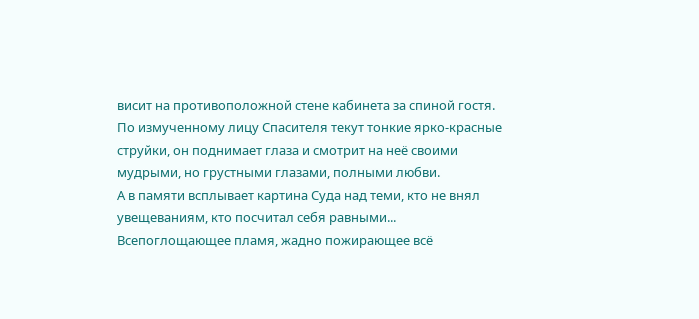висит на противоположной стене кабинета за спиной гостя. По измученному лицу Спасителя текут тонкие ярко-красные струйки, он поднимает глаза и смотрит на неё своими мудрыми, но грустными глазами, полными любви.
А в памяти всплывает картина Суда над теми, кто не внял увещеваниям, кто посчитал себя равными... Всепоглощающее пламя, жадно пожирающее всё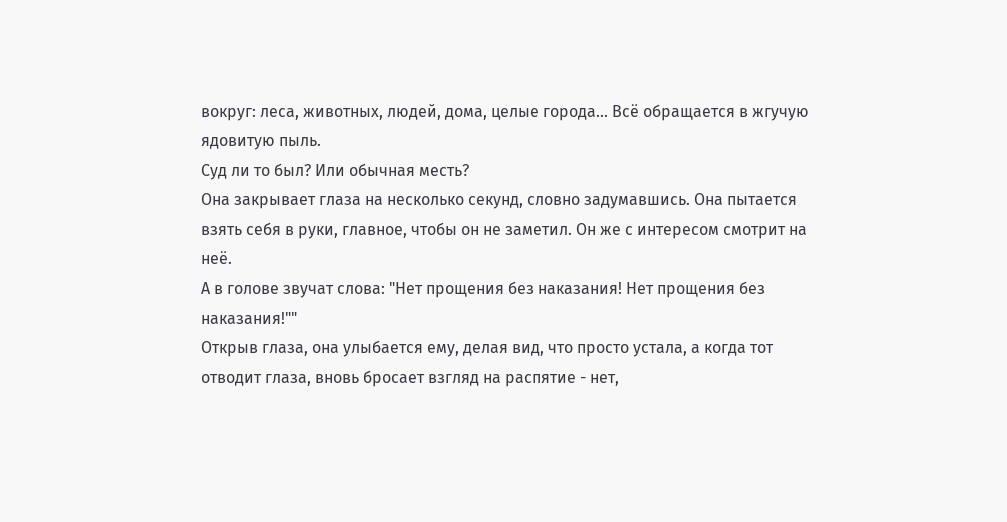вокруг: леса, животных, людей, дома, целые города... Всё обращается в жгучую ядовитую пыль.
Суд ли то был? Или обычная месть?
Она закрывает глаза на несколько секунд, словно задумавшись. Она пытается взять себя в руки, главное, чтобы он не заметил. Он же с интересом смотрит на неё.
А в голове звучат слова: "Нет прощения без наказания! Нет прощения без наказания!""
Открыв глаза, она улыбается ему, делая вид, что просто устала, а когда тот отводит глаза, вновь бросает взгляд на распятие - нет,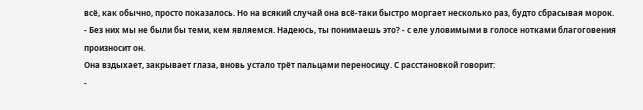всё, как обычно, просто показалось. Но на всякий случай она всё-таки быстро моргает несколько раз, будто сбрасывая морок.
- Без них мы не были бы теми, кем являемся. Надеюсь, ты понимаешь это? - с еле уловимыми в голосе нотками благоговения произносит он.
Она вздыхает, закрывает глаза, вновь устало трёт пальцами переносицу. С расстановкой говорит:
-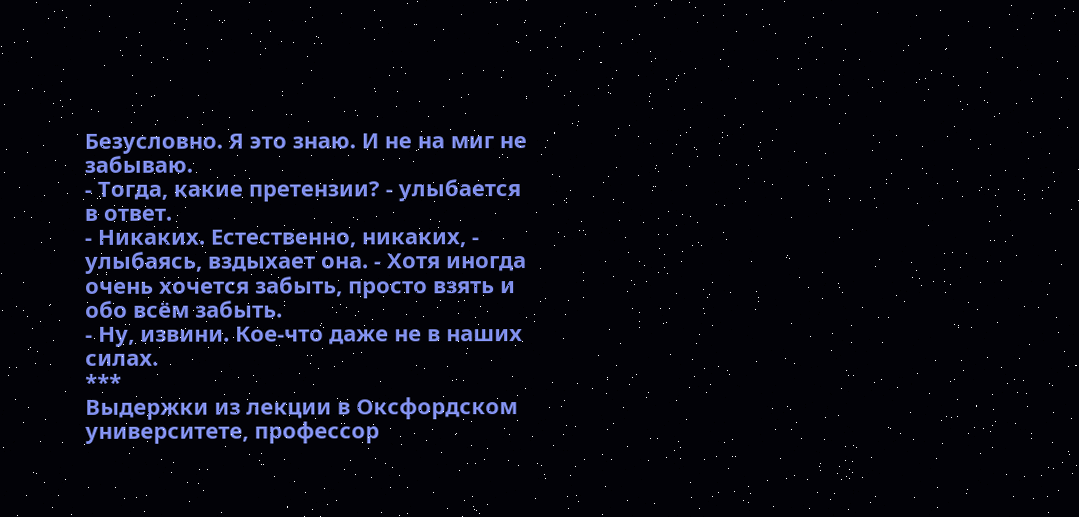Безусловно. Я это знаю. И не на миг не забываю.
- Тогда, какие претензии? - улыбается в ответ.
- Никаких. Естественно, никаких, - улыбаясь, вздыхает она. - Хотя иногда очень хочется забыть, просто взять и обо всём забыть.
- Ну, извини. Кое-что даже не в наших силах.
***
Выдержки из лекции в Оксфордском университете, профессор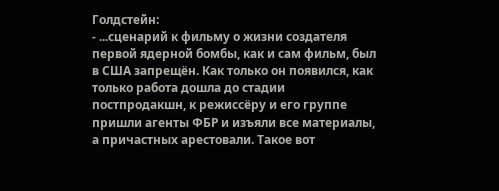Голдстейн:
- ...сценарий к фильму о жизни создателя первой ядерной бомбы, как и сам фильм, был в США запрещён. Как только он появился, как только работа дошла до стадии постпродакшн, к режиссёру и его группе пришли агенты ФБР и изъяли все материалы, а причастных арестовали. Такое вот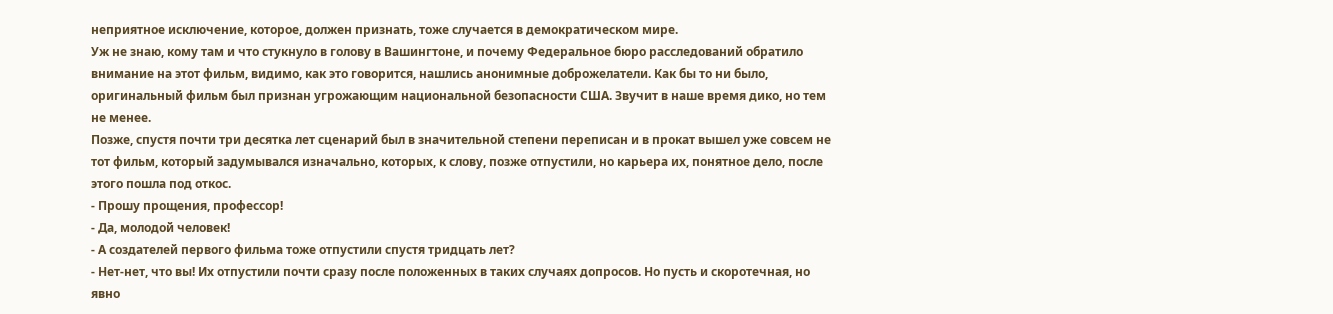неприятное исключение, которое, должен признать, тоже случается в демократическом мире.
Уж не знаю, кому там и что стукнуло в голову в Вашингтоне, и почему Федеральное бюро расследований обратило внимание на этот фильм, видимо, как это говорится, нашлись анонимные доброжелатели. Как бы то ни было, оригинальный фильм был признан угрожающим национальной безопасности США. Звучит в наше время дико, но тем не менее.
Позже, спустя почти три десятка лет сценарий был в значительной степени переписан и в прокат вышел уже совсем не тот фильм, который задумывался изначально, которых, к слову, позже отпустили, но карьера их, понятное дело, после этого пошла под откос.
- Прошу прощения, профессор!
- Да, молодой человек!
- А создателей первого фильма тоже отпустили спустя тридцать лет?
- Нет-нет, что вы! Их отпустили почти сразу после положенных в таких случаях допросов. Но пусть и скоротечная, но явно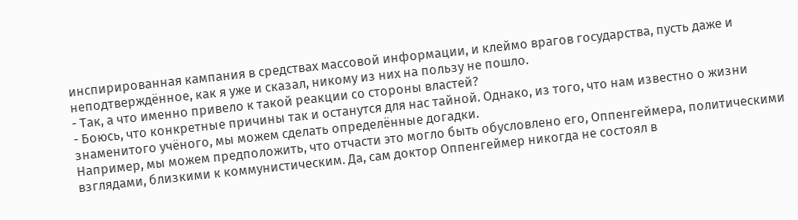инспирированная кампания в средствах массовой информации, и клеймо врагов государства, пусть даже и неподтверждённое, как я уже и сказал, никому из них на пользу не пошло.
- Так, а что именно привело к такой реакции со стороны властей?
- Боюсь, что конкретные причины так и останутся для нас тайной. Однако, из того, что нам известно о жизни знаменитого учёного, мы можем сделать определённые догадки.
Например, мы можем предположить, что отчасти это могло быть обусловлено его, Оппенгеймера, политическими взглядами, близкими к коммунистическим. Да, сам доктор Оппенгеймер никогда не состоял в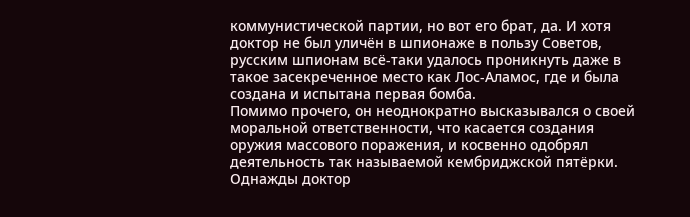коммунистической партии, но вот его брат, да. И хотя доктор не был уличён в шпионаже в пользу Советов, русским шпионам всё-таки удалось проникнуть даже в такое засекреченное место как Лос-Аламос, где и была создана и испытана первая бомба.
Помимо прочего, он неоднократно высказывался о своей моральной ответственности, что касается создания оружия массового поражения, и косвенно одобрял деятельность так называемой кембриджской пятёрки.
Однажды доктор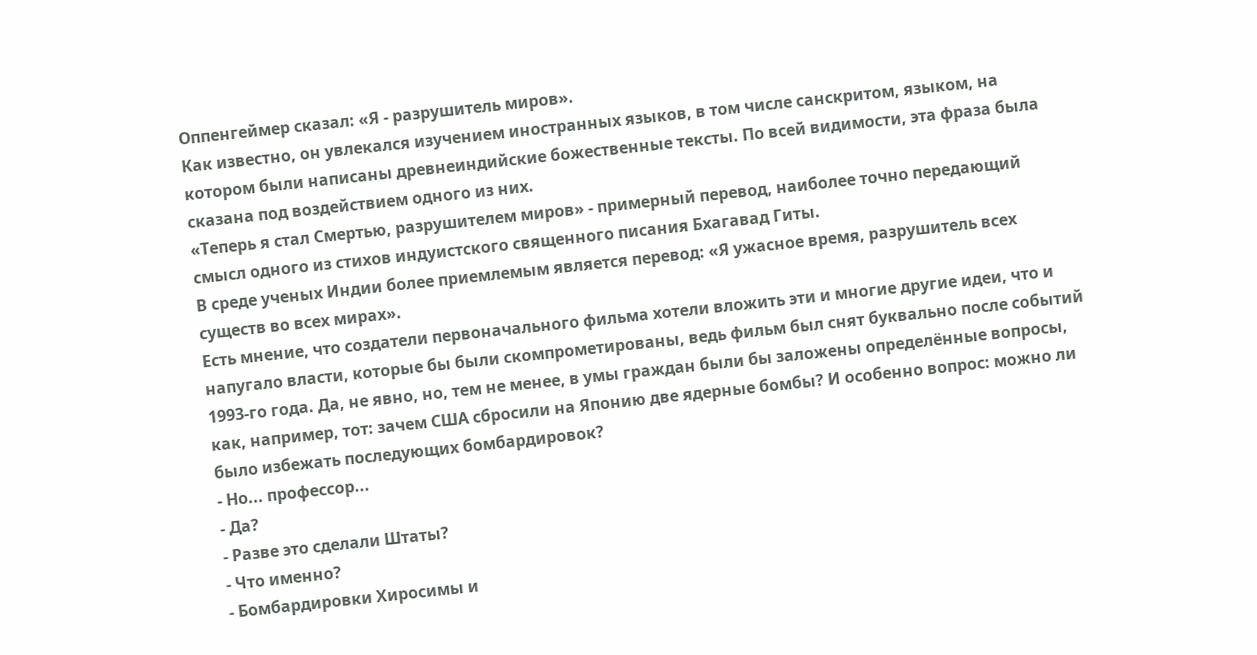Оппенгеймер сказал: «Я - разрушитель миров».
Как известно, он увлекался изучением иностранных языков, в том числе санскритом, языком, на котором были написаны древнеиндийские божественные тексты. По всей видимости, эта фраза была сказана под воздействием одного из них.
«Теперь я стал Смертью, разрушителем миров» - примерный перевод, наиболее точно передающий смысл одного из стихов индуистского священного писания Бхагавад Гиты.
В среде ученых Индии более приемлемым является перевод: «Я ужасное время, разрушитель всех существ во всех мирах».
Есть мнение, что создатели первоначального фильма хотели вложить эти и многие другие идеи, что и напугало власти, которые бы были скомпрометированы, ведь фильм был снят буквально после событий 1993-го года. Да, не явно, но, тем не менее, в умы граждан были бы заложены определённые вопросы, как, например, тот: зачем США сбросили на Японию две ядерные бомбы? И особенно вопрос: можно ли было избежать последующих бомбардировок?
- Но... профессор...
- Да?
- Разве это сделали Штаты?
- Что именно?
- Бомбардировки Хиросимы и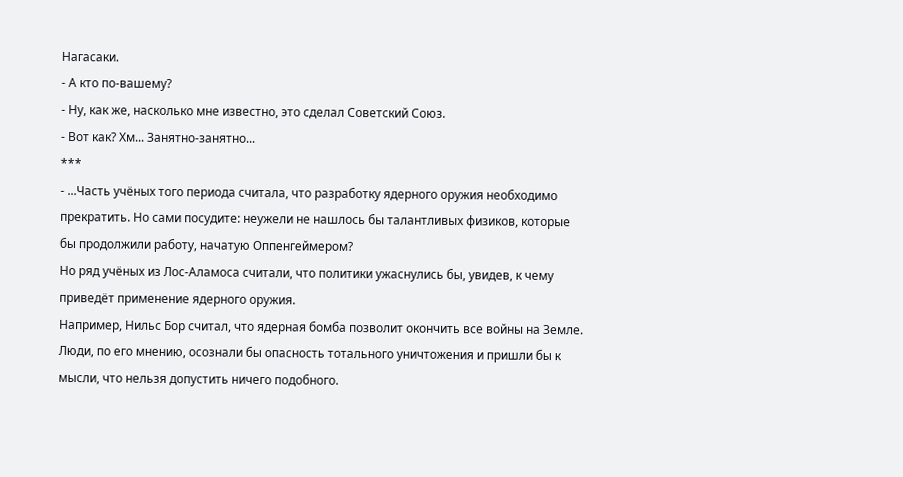Нагасаки.
- А кто по-вашему?
- Ну, как же, насколько мне известно, это сделал Советский Союз.
- Вот как? Хм... Занятно-занятно...
***
- ...Часть учёных того периода считала, что разработку ядерного оружия необходимо прекратить. Но сами посудите: неужели не нашлось бы талантливых физиков, которые бы продолжили работу, начатую Оппенгеймером?
Но ряд учёных из Лос-Аламоса считали, что политики ужаснулись бы, увидев, к чему приведёт применение ядерного оружия.
Например, Нильс Бор считал, что ядерная бомба позволит окончить все войны на Земле. Люди, по его мнению, осознали бы опасность тотального уничтожения и пришли бы к мысли, что нельзя допустить ничего подобного.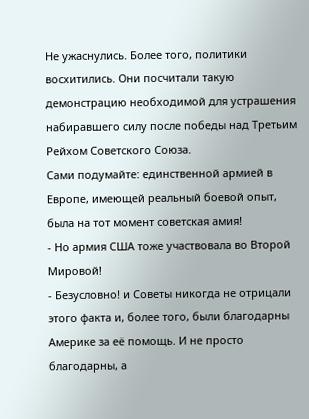Не ужаснулись. Более того, политики восхитились. Они посчитали такую демонстрацию необходимой для устрашения набиравшего силу после победы над Третьим Рейхом Советского Союза.
Сами подумайте: единственной армией в Европе, имеющей реальный боевой опыт, была на тот момент советская амия!
- Но армия США тоже участвовала во Второй Мировой!
- Безусловно! и Советы никогда не отрицали этого факта и, более того, были благодарны Америке за её помощь. И не просто благодарны, а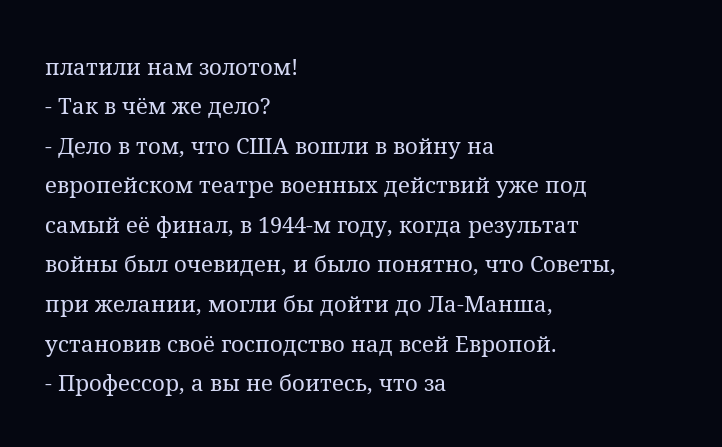платили нам золотом!
- Так в чём же дело?
- Дело в том, что США вошли в войну на европейском театре военных действий уже под самый её финал, в 1944-м году, когда результат войны был очевиден, и было понятно, что Советы, при желании, могли бы дойти до Ла-Манша, установив своё господство над всей Европой.
- Профессор, а вы не боитесь, что за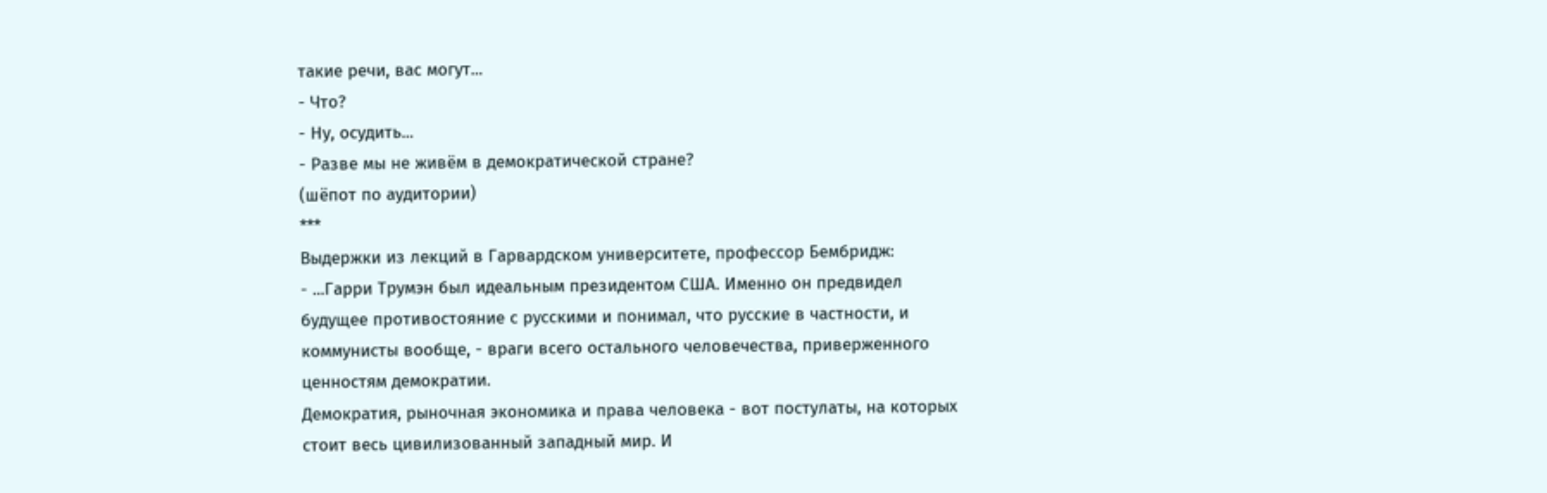такие речи, вас могут...
- Что?
- Ну, осудить...
- Разве мы не живём в демократической стране?
(шёпот по аудитории)
***
Выдержки из лекций в Гарвардском университете, профессор Бембридж:
- ...Гарри Трумэн был идеальным президентом США. Именно он предвидел будущее противостояние с русскими и понимал, что русские в частности, и коммунисты вообще, - враги всего остального человечества, приверженного ценностям демократии.
Демократия, рыночная экономика и права человека - вот постулаты, на которых стоит весь цивилизованный западный мир. И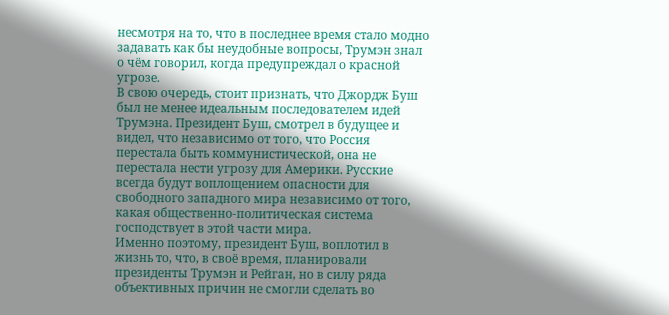несмотря на то, что в последнее время стало модно задавать как бы неудобные вопросы, Трумэн знал о чём говорил, когда предупреждал о красной угрозе.
В свою очередь, стоит признать, что Джордж Буш был не менее идеальным последователем идей Трумэна. Президент Буш, смотрел в будущее и видел, что независимо от того, что Россия перестала быть коммунистической, она не перестала нести угрозу для Америки. Русские всегда будут воплощением опасности для свободного западного мира независимо от того, какая общественно-политическая система господствует в этой части мира.
Именно поэтому, президент Буш, воплотил в жизнь то, что, в своё время, планировали президенты Трумэн и Рейган, но в силу ряда объективных причин не смогли сделать во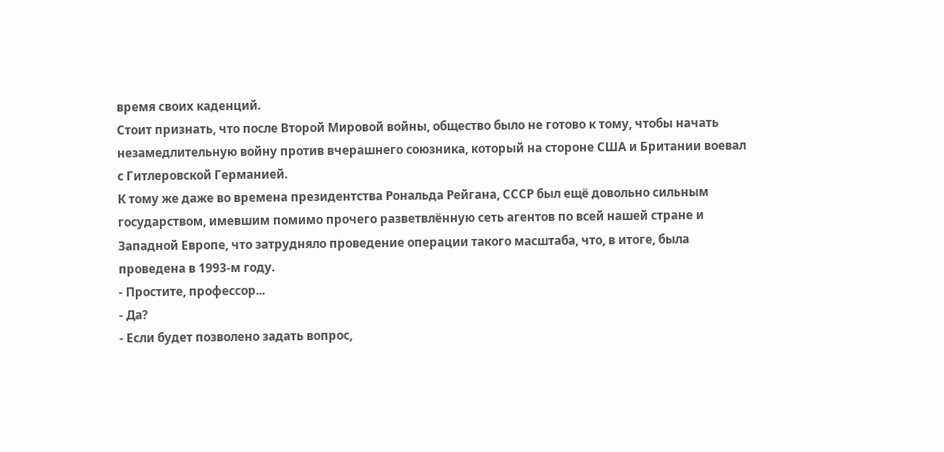время своих каденций.
Стоит признать, что после Второй Мировой войны, общество было не готово к тому, чтобы начать незамедлительную войну против вчерашнего союзника, который на стороне США и Британии воевал с Гитлеровской Германией.
К тому же даже во времена президентства Рональда Рейгана, СССР был ещё довольно сильным государством, имевшим помимо прочего разветвлённую сеть агентов по всей нашей стране и Западной Европе, что затрудняло проведение операции такого масштаба, что, в итоге, была проведена в 1993-м году.
- Простите, профессор...
- Да?
- Если будет позволено задать вопрос,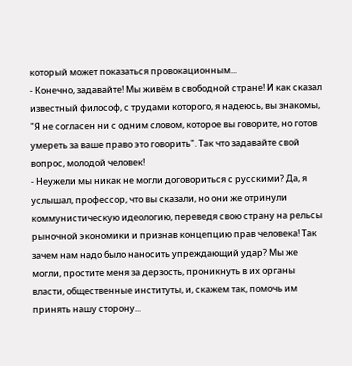который может показаться провокационным...
- Конечно, задавайте! Мы живём в свободной стране! И как сказал известный философ, с трудами которого, я надеюсь, вы знакомы, "Я не согласен ни с одним словом, которое вы говорите, но готов умереть за ваше право это говорить". Так что задавайте свой вопрос, молодой человек!
- Неужели мы никак не могли договориться с русскими? Да, я услышал, профессор, что вы сказали, но они же отринули коммунистическую идеологию, переведя свою страну на рельсы рыночной экономики и признав концепцию прав человека! Так зачем нам надо было наносить упреждающий удар? Мы же могли, простите меня за дерзость, проникнуть в их органы власти, общественные институты, и, скажем так, помочь им принять нашу сторону...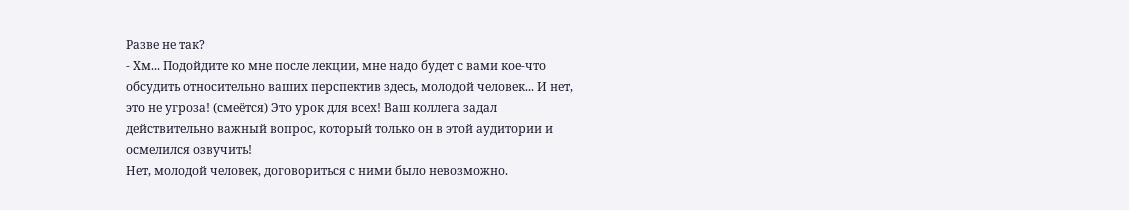Разве не так?
- Хм... Подойдите ко мне после лекции, мне надо будет с вами кое-что обсудить относительно ваших перспектив здесь, молодой человек... И нет, это не угроза! (смеётся) Это урок для всех! Ваш коллега задал действительно важный вопрос, который только он в этой аудитории и осмелился озвучить!
Нет, молодой человек, договориться с ними было невозможно.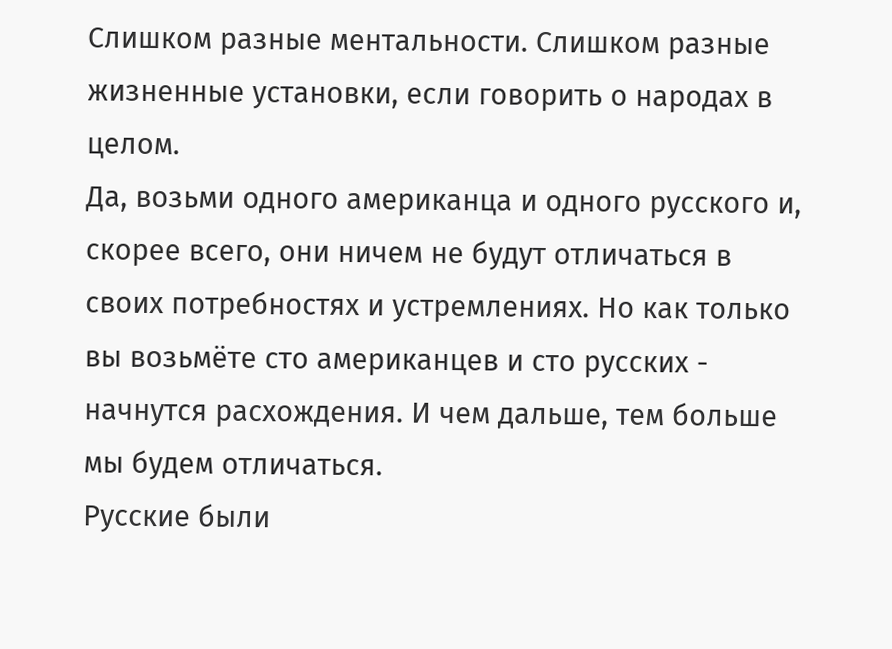Слишком разные ментальности. Слишком разные жизненные установки, если говорить о народах в целом.
Да, возьми одного американца и одного русского и, скорее всего, они ничем не будут отличаться в своих потребностях и устремлениях. Но как только вы возьмёте сто американцев и сто русских - начнутся расхождения. И чем дальше, тем больше мы будем отличаться.
Русские были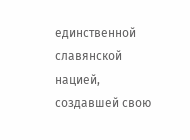единственной славянской нацией, создавшей свою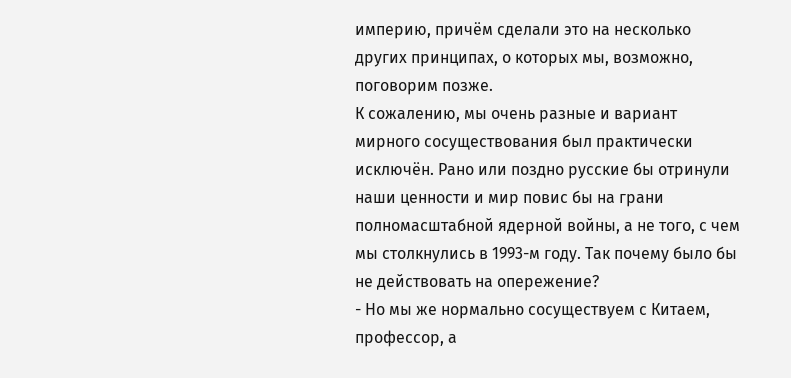империю, причём сделали это на несколько других принципах, о которых мы, возможно, поговорим позже.
К сожалению, мы очень разные и вариант мирного сосуществования был практически исключён. Рано или поздно русские бы отринули наши ценности и мир повис бы на грани полномасштабной ядерной войны, а не того, с чем мы столкнулись в 1993-м году. Так почему было бы не действовать на опережение?
- Но мы же нормально сосуществуем с Китаем, профессор, а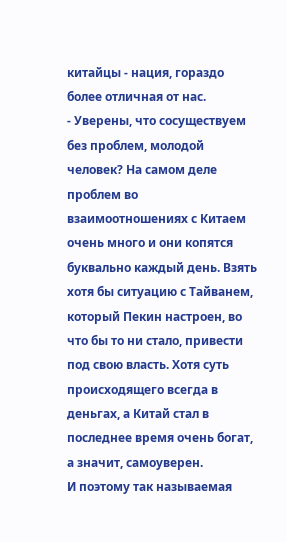китайцы - нация, гораздо более отличная от нас.
- Уверены, что сосуществуем без проблем, молодой человек? На самом деле проблем во взаимоотношениях с Китаем очень много и они копятся буквально каждый день. Взять хотя бы ситуацию с Тайванем, который Пекин настроен, во что бы то ни стало, привести под свою власть. Хотя суть происходящего всегда в деньгах, а Китай стал в последнее время очень богат, а значит, самоуверен.
И поэтому так называемая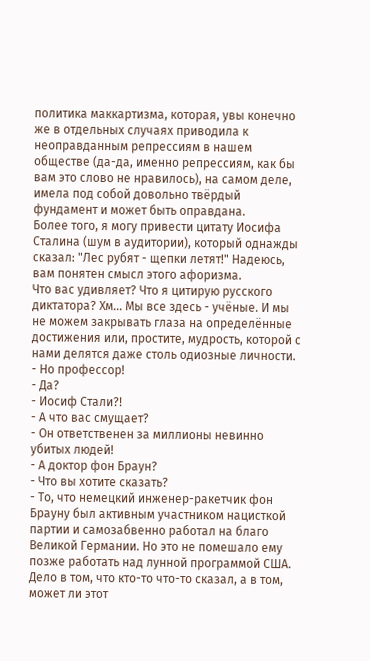политика маккартизма, которая, увы конечно же в отдельных случаях приводила к неоправданным репрессиям в нашем обществе (да-да, именно репрессиям, как бы вам это слово не нравилось), на самом деле, имела под собой довольно твёрдый фундамент и может быть оправдана.
Более того, я могу привести цитату Иосифа Сталина (шум в аудитории), который однажды сказал: "Лес рубят - щепки летят!" Надеюсь, вам понятен смысл этого афоризма.
Что вас удивляет? Что я цитирую русского диктатора? Хм... Мы все здесь - учёные. И мы не можем закрывать глаза на определённые достижения или, простите, мудрость, которой с нами делятся даже столь одиозные личности.
- Но профессор!
- Да?
- Иосиф Стали?!
- А что вас смущает?
- Он ответственен за миллионы невинно убитых людей!
- А доктор фон Браун?
- Что вы хотите сказать?
- То, что немецкий инженер-ракетчик фон Брауну был активным участником нацисткой партии и самозабвенно работал на благо Великой Германии. Но это не помешало ему позже работать над лунной программой США. Дело в том, что кто-то что-то сказал, а в том, может ли этот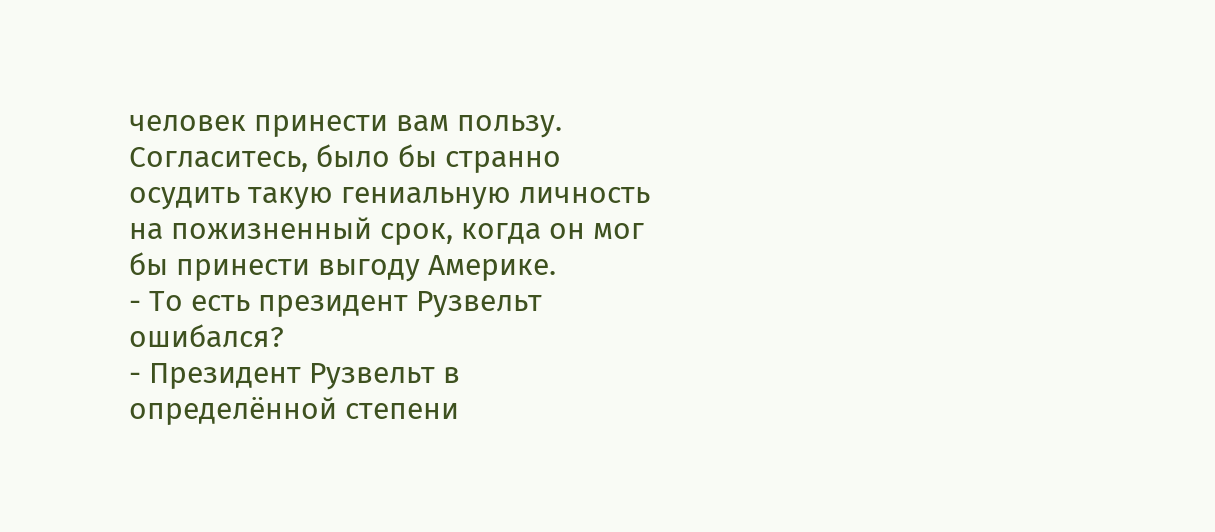человек принести вам пользу. Согласитесь, было бы странно осудить такую гениальную личность на пожизненный срок, когда он мог бы принести выгоду Америке.
- То есть президент Рузвельт ошибался?
- Президент Рузвельт в определённой степени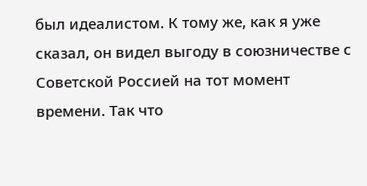был идеалистом. К тому же, как я уже сказал, он видел выгоду в союзничестве с Советской Россией на тот момент времени. Так что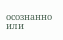осознанно или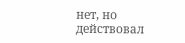нет, но действовал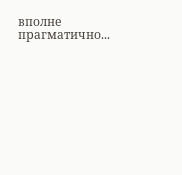вполне прагматично...